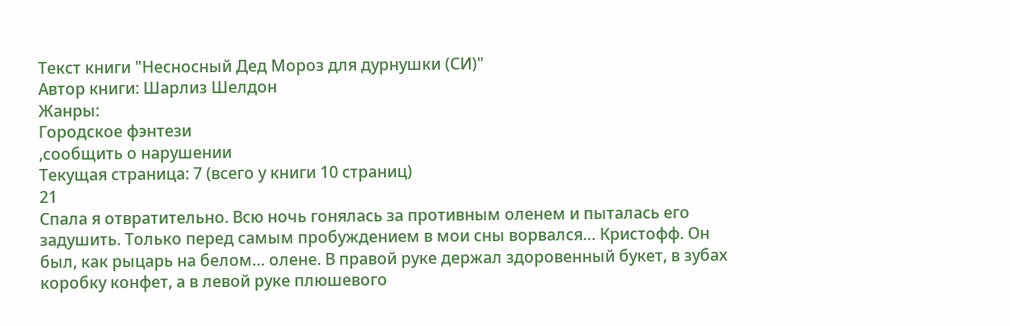Текст книги "Несносный Дед Мороз для дурнушки (СИ)"
Автор книги: Шарлиз Шелдон
Жанры:
Городское фэнтези
,сообщить о нарушении
Текущая страница: 7 (всего у книги 10 страниц)
21
Спала я отвратительно. Всю ночь гонялась за противным оленем и пыталась его задушить. Только перед самым пробуждением в мои сны ворвался… Кристофф. Он был, как рыцарь на белом… олене. В правой руке держал здоровенный букет, в зубах коробку конфет, а в левой руке плюшевого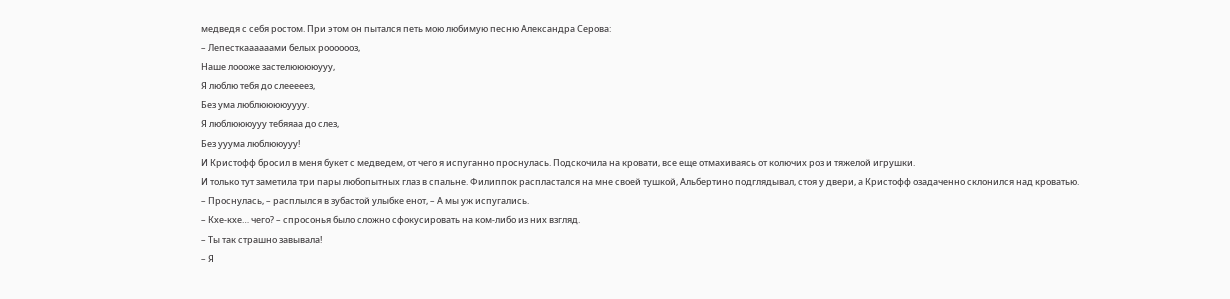медведя с себя ростом. При этом он пытался петь мою любимую песню Александра Серова:
– Лепесткаааааами белых рооооооз,
Наше лоооже застелююююууу,
Я люблю тебя до слееееез,
Без ума люблююююуууу.
Я люблюююууу тебяяаа до слез,
Без ууума люблююууу!
И Кристофф бросил в меня букет с медведем, от чего я испуганно проснулась. Подскочила на кровати, все еще отмахиваясь от колючих роз и тяжелой игрушки.
И только тут заметила три пары любопытных глаз в спальне. Филиппок распластался на мне своей тушкой, Альбертино подглядывал, стоя у двери, а Кристофф озадаченно склонился над кроватью.
– Проснулась, – расплылся в зубастой улыбке енот, – А мы уж испугались.
– Кхе-кхе… чего? – спросонья было сложно сфокусировать на ком-либо из них взгляд.
– Ты так страшно завывала!
– Я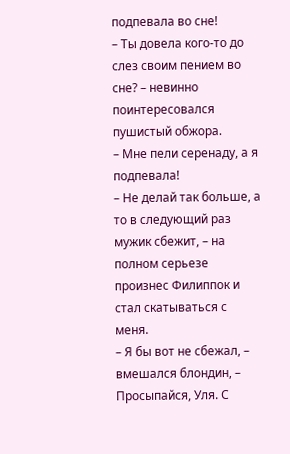подпевала во сне!
– Ты довела кого-то до слез своим пением во сне? – невинно поинтересовался пушистый обжора.
– Мне пели серенаду, а я подпевала!
– Не делай так больше, а то в следующий раз мужик сбежит, – на полном серьезе произнес Филиппок и стал скатываться с меня.
– Я бы вот не сбежал, – вмешался блондин, – Просыпайся, Уля. С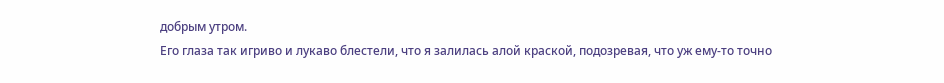добрым утром.
Его глаза так игриво и лукаво блестели, что я залилась алой краской, подозревая, что уж ему-то точно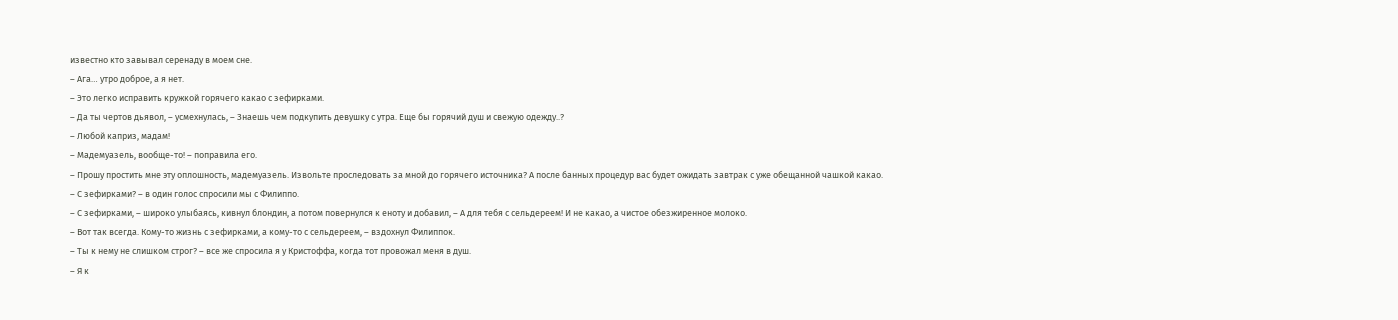известно кто завывал серенаду в моем сне.
– Ага… утро доброе, а я нет.
– Это легко исправить кружкой горячего какао с зефирками.
– Да ты чертов дьявол, – усмехнулась, – Знаешь чем подкупить девушку с утра. Еще бы горячий душ и свежую одежду..?
– Любой каприз, мадам!
– Мадемуазель, вообще-то! – поправила его.
– Прошу простить мне эту оплошность, мадемуазель. Извольте проследовать за мной до горячего источника? А после банных процедур вас будет ожидать завтрак с уже обещанной чашкой какао.
– С зефирками? – в один голос спросили мы с Филиппо.
– С зефирками, – широко улыбаясь, кивнул блондин, а потом повернулся к еноту и добавил, – А для тебя с сельдереем! И не какао, а чистое обезжиренное молоко.
– Вот так всегда. Кому-то жизнь с зефирками, а кому-то с сельдереем, – вздохнул Филиппок.
– Ты к нему не слишком строг? – все же спросила я у Кристоффа, когда тот провожал меня в душ.
– Я к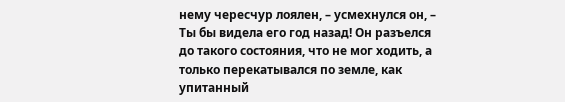нему чересчур лоялен, – усмехнулся он, – Ты бы видела его год назад! Он разъелся до такого состояния, что не мог ходить, а только перекатывался по земле, как упитанный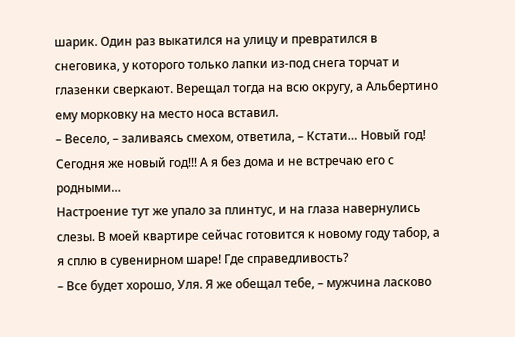шарик. Один раз выкатился на улицу и превратился в снеговика, у которого только лапки из-под снега торчат и глазенки сверкают. Верещал тогда на всю округу, а Альбертино ему морковку на место носа вставил.
– Весело, – заливаясь смехом, ответила, – Кстати… Новый год! Сегодня же новый год!!! А я без дома и не встречаю его с родными…
Настроение тут же упало за плинтус, и на глаза навернулись слезы. В моей квартире сейчас готовится к новому году табор, а я сплю в сувенирном шаре! Где справедливость?
– Все будет хорошо, Уля. Я же обещал тебе, – мужчина ласково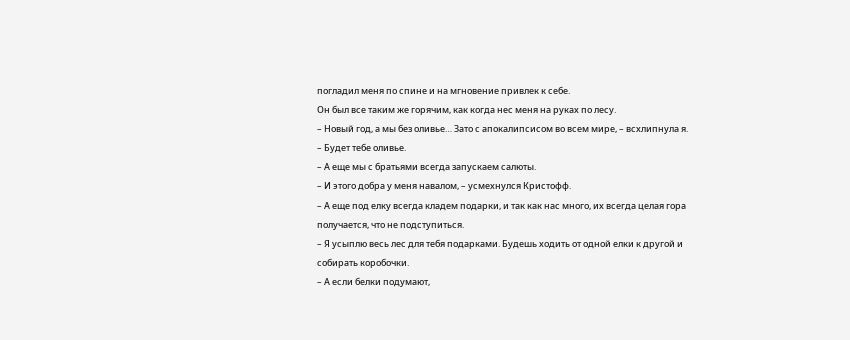погладил меня по спине и на мгновение привлек к себе.
Он был все таким же горячим, как когда нес меня на руках по лесу.
– Новый год, а мы без оливье… Зато с апокалипсисом во всем мире, – всхлипнула я.
– Будет тебе оливье.
– А еще мы с братьями всегда запускаем салюты.
– И этого добра у меня навалом, – усмехнулся Кристофф.
– А еще под елку всегда кладем подарки, и так как нас много, их всегда целая гора получается, что не подступиться.
– Я усыплю весь лес для тебя подарками. Будешь ходить от одной елки к другой и собирать коробочки.
– А если белки подумают,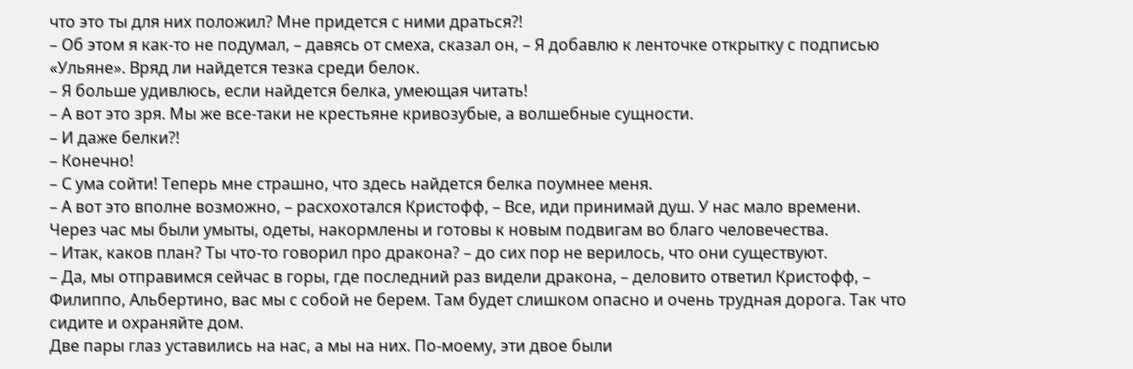что это ты для них положил? Мне придется с ними драться?!
– Об этом я как-то не подумал, – давясь от смеха, сказал он, – Я добавлю к ленточке открытку с подписью «Ульяне». Вряд ли найдется тезка среди белок.
– Я больше удивлюсь, если найдется белка, умеющая читать!
– А вот это зря. Мы же все-таки не крестьяне кривозубые, а волшебные сущности.
– И даже белки?!
– Конечно!
– С ума сойти! Теперь мне страшно, что здесь найдется белка поумнее меня.
– А вот это вполне возможно, – расхохотался Кристофф, – Все, иди принимай душ. У нас мало времени.
Через час мы были умыты, одеты, накормлены и готовы к новым подвигам во благо человечества.
– Итак, каков план? Ты что-то говорил про дракона? – до сих пор не верилось, что они существуют.
– Да, мы отправимся сейчас в горы, где последний раз видели дракона, – деловито ответил Кристофф, – Филиппо, Альбертино, вас мы с собой не берем. Там будет слишком опасно и очень трудная дорога. Так что сидите и охраняйте дом.
Две пары глаз уставились на нас, а мы на них. По-моему, эти двое были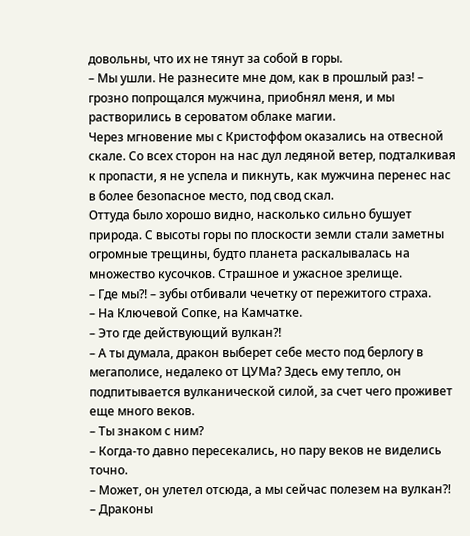довольны, что их не тянут за собой в горы.
– Мы ушли. Не разнесите мне дом, как в прошлый раз! – грозно попрощался мужчина, приобнял меня, и мы растворились в сероватом облаке магии.
Через мгновение мы с Кристоффом оказались на отвесной скале. Со всех сторон на нас дул ледяной ветер, подталкивая к пропасти, я не успела и пикнуть, как мужчина перенес нас в более безопасное место, под свод скал.
Оттуда было хорошо видно, насколько сильно бушует природа. С высоты горы по плоскости земли стали заметны огромные трещины, будто планета раскалывалась на множество кусочков. Страшное и ужасное зрелище.
– Где мы?! – зубы отбивали чечетку от пережитого страха.
– На Ключевой Сопке, на Камчатке.
– Это где действующий вулкан?!
– А ты думала, дракон выберет себе место под берлогу в мегаполисе, недалеко от ЦУМа? Здесь ему тепло, он подпитывается вулканической силой, за счет чего проживет еще много веков.
– Ты знаком с ним?
– Когда-то давно пересекались, но пару веков не виделись точно.
– Может, он улетел отсюда, а мы сейчас полезем на вулкан?!
– Драконы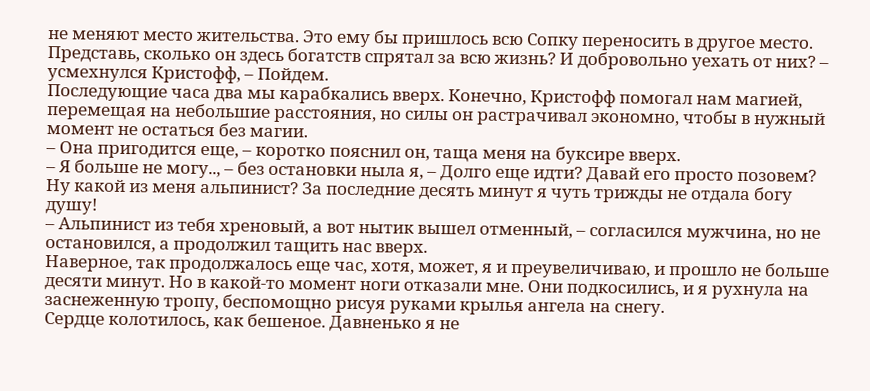не меняют место жительства. Это ему бы пришлось всю Сопку переносить в другое место. Представь, сколько он здесь богатств спрятал за всю жизнь? И добровольно уехать от них? – усмехнулся Кристофф, – Пойдем.
Последующие часа два мы карабкались вверх. Конечно, Кристофф помогал нам магией, перемещая на небольшие расстояния, но силы он растрачивал экономно, чтобы в нужный момент не остаться без магии.
– Она пригодится еще, – коротко пояснил он, таща меня на буксире вверх.
– Я больше не могу.., – без остановки ныла я, – Долго еще идти? Давай его просто позовем? Ну какой из меня альпинист? За последние десять минут я чуть трижды не отдала богу душу!
– Альпинист из тебя хреновый, а вот нытик вышел отменный, – согласился мужчина, но не остановился, а продолжил тащить нас вверх.
Наверное, так продолжалось еще час, хотя, может, я и преувеличиваю, и прошло не больше десяти минут. Но в какой-то момент ноги отказали мне. Они подкосились, и я рухнула на заснеженную тропу, беспомощно рисуя руками крылья ангела на снегу.
Сердце колотилось, как бешеное. Давненько я не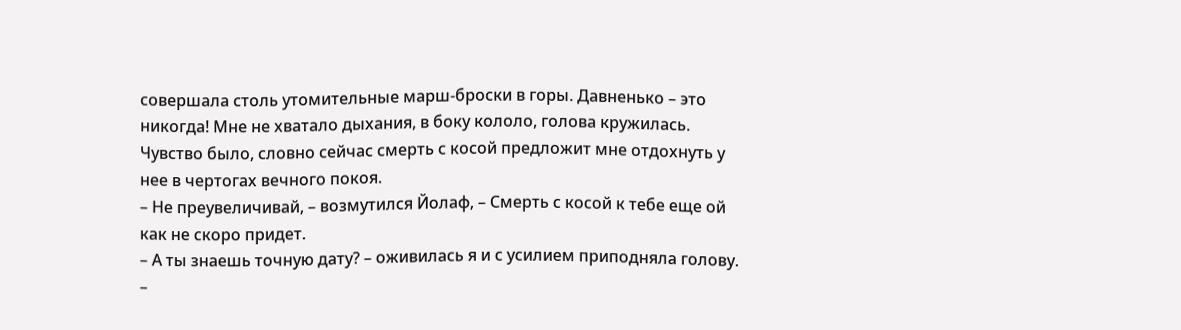совершала столь утомительные марш-броски в горы. Давненько – это никогда! Мне не хватало дыхания, в боку кололо, голова кружилась.
Чувство было, словно сейчас смерть с косой предложит мне отдохнуть у нее в чертогах вечного покоя.
– Не преувеличивай, – возмутился Йолаф, – Смерть с косой к тебе еще ой как не скоро придет.
– А ты знаешь точную дату? – оживилась я и с усилием приподняла голову.
–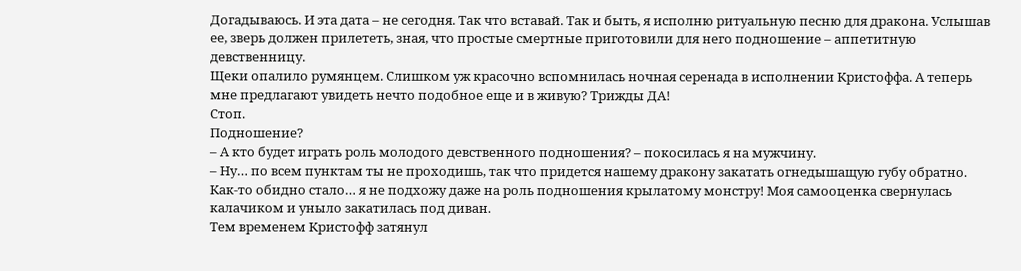Догадываюсь. И эта дата – не сегодня. Так что вставай. Так и быть, я исполню ритуальную песню для дракона. Услышав ее, зверь должен прилететь, зная, что простые смертные приготовили для него подношение – аппетитную девственницу.
Щеки опалило румянцем. Слишком уж красочно вспомнилась ночная серенада в исполнении Кристоффа. А теперь мне предлагают увидеть нечто подобное еще и в живую? Трижды ДА!
Стоп.
Подношение?
– А кто будет играть роль молодого девственного подношения? – покосилась я на мужчину.
– Ну… по всем пунктам ты не проходишь, так что придется нашему дракону закатать огнедышащую губу обратно.
Как-то обидно стало… я не подхожу даже на роль подношения крылатому монстру! Моя самооценка свернулась калачиком и уныло закатилась под диван.
Тем временем Кристофф затянул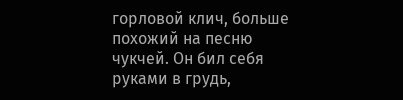горловой клич, больше похожий на песню чукчей. Он бил себя руками в грудь,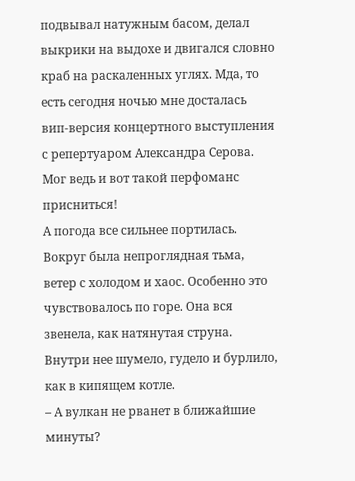подвывал натужным басом, делал выкрики на выдохе и двигался словно краб на раскаленных углях. Мда, то есть сегодня ночью мне досталась вип-версия концертного выступления с репертуаром Александра Серова. Мог ведь и вот такой перфоманс присниться!
А погода все сильнее портилась. Вокруг была непроглядная тьма, ветер с холодом и хаос. Особенно это чувствовалось по горе. Она вся звенела, как натянутая струна. Внутри нее шумело, гудело и бурлило, как в кипящем котле.
– А вулкан не рванет в ближайшие минуты?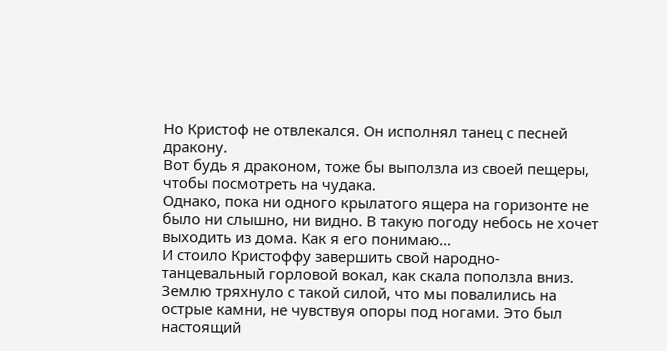Но Кристоф не отвлекался. Он исполнял танец с песней дракону.
Вот будь я драконом, тоже бы выползла из своей пещеры, чтобы посмотреть на чудака.
Однако, пока ни одного крылатого ящера на горизонте не было ни слышно, ни видно. В такую погоду небось не хочет выходить из дома. Как я его понимаю…
И стоило Кристоффу завершить свой народно-танцевальный горловой вокал, как скала поползла вниз. Землю тряхнуло с такой силой, что мы повалились на острые камни, не чувствуя опоры под ногами. Это был настоящий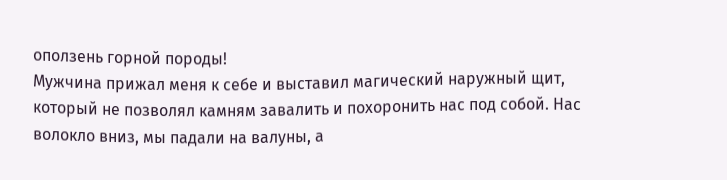оползень горной породы!
Мужчина прижал меня к себе и выставил магический наружный щит, который не позволял камням завалить и похоронить нас под собой. Нас волокло вниз, мы падали на валуны, а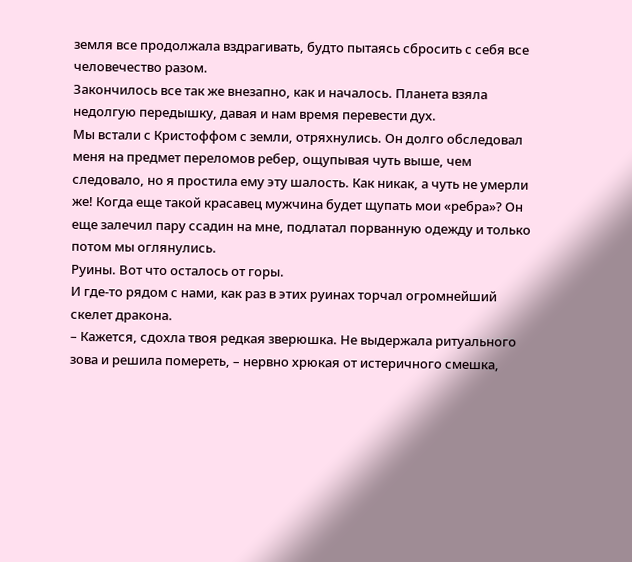земля все продолжала вздрагивать, будто пытаясь сбросить с себя все человечество разом.
Закончилось все так же внезапно, как и началось. Планета взяла недолгую передышку, давая и нам время перевести дух.
Мы встали с Кристоффом с земли, отряхнулись. Он долго обследовал меня на предмет переломов ребер, ощупывая чуть выше, чем следовало, но я простила ему эту шалость. Как никак, а чуть не умерли же! Когда еще такой красавец мужчина будет щупать мои «ребра»? Он еще залечил пару ссадин на мне, подлатал порванную одежду и только потом мы оглянулись.
Руины. Вот что осталось от горы.
И где-то рядом с нами, как раз в этих руинах торчал огромнейший скелет дракона.
– Кажется, сдохла твоя редкая зверюшка. Не выдержала ритуального зова и решила помереть, – нервно хрюкая от истеричного смешка,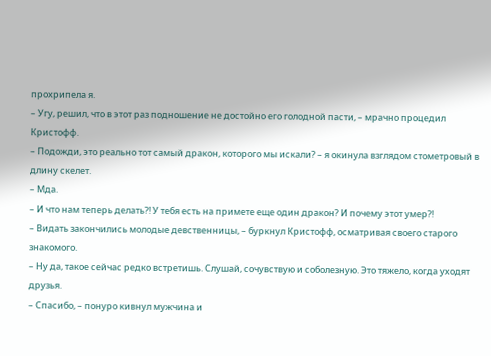прохрипела я.
– Угу, решил, что в этот раз подношение не достойно его голодной пасти, – мрачно процедил Кристофф.
– Подожди, это реально тот самый дракон, которого мы искали? – я окинула взглядом стометровый в длину скелет.
– Мда.
– И что нам теперь делать?! У тебя есть на примете еще один дракон? И почему этот умер?!
– Видать закончились молодые девственницы, – буркнул Кристофф, осматривая своего старого знакомого.
– Ну да, такое сейчас редко встретишь. Слушай, сочувствую и соболезную. Это тяжело, когда уходят друзья.
– Спасибо, – понуро кивнул мужчина и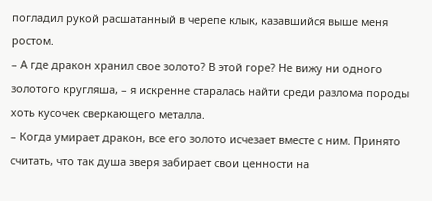погладил рукой расшатанный в черепе клык, казавшийся выше меня ростом.
– А где дракон хранил свое золото? В этой горе? Не вижу ни одного золотого кругляша, – я искренне старалась найти среди разлома породы хоть кусочек сверкающего металла.
– Когда умирает дракон, все его золото исчезает вместе с ним. Принято считать, что так душа зверя забирает свои ценности на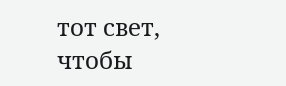тот свет, чтобы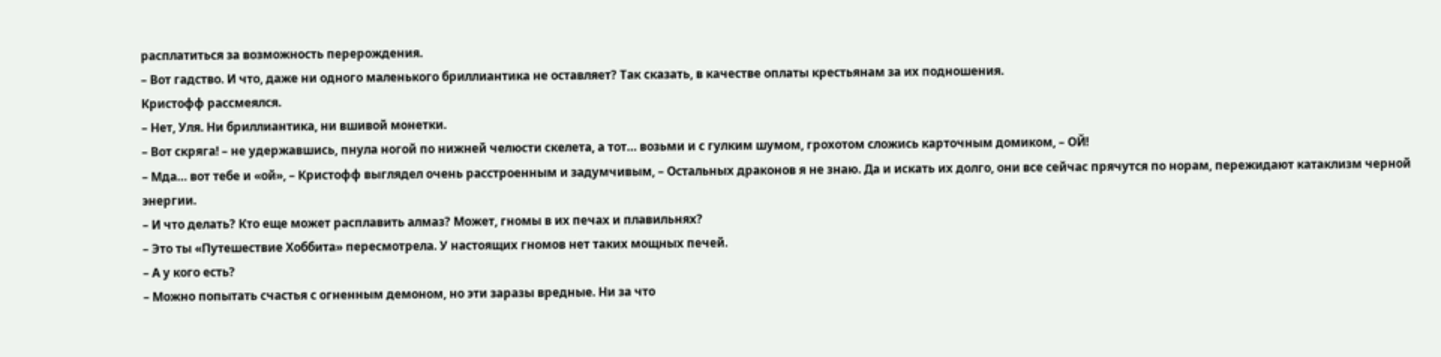расплатиться за возможность перерождения.
– Вот гадство. И что, даже ни одного маленького бриллиантика не оставляет? Так сказать, в качестве оплаты крестьянам за их подношения.
Кристофф рассмеялся.
– Нет, Уля. Ни бриллиантика, ни вшивой монетки.
– Вот скряга! – не удержавшись, пнула ногой по нижней челюсти скелета, а тот… возьми и с гулким шумом, грохотом сложись карточным домиком, – ОЙ!
– Мда… вот тебе и «ой», – Кристофф выглядел очень расстроенным и задумчивым, – Остальных драконов я не знаю. Да и искать их долго, они все сейчас прячутся по норам, пережидают катаклизм черной энергии.
– И что делать? Кто еще может расплавить алмаз? Может, гномы в их печах и плавильнях?
– Это ты «Путешествие Хоббита» пересмотрела. У настоящих гномов нет таких мощных печей.
– А у кого есть?
– Можно попытать счастья с огненным демоном, но эти заразы вредные. Ни за что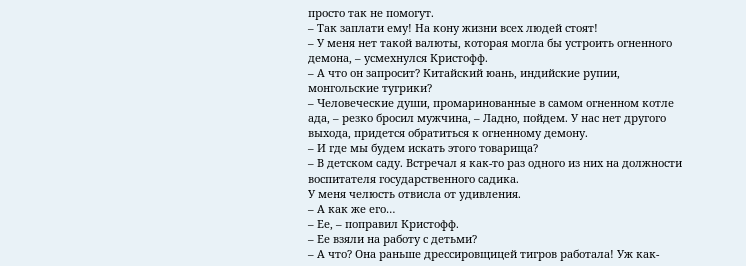просто так не помогут.
– Так заплати ему! На кону жизни всех людей стоят!
– У меня нет такой валюты, которая могла бы устроить огненного демона, – усмехнулся Кристофф.
– А что он запросит? Китайский юань, индийские рупии, монгольские тугрики?
– Человеческие души, промаринованные в самом огненном котле ада, – резко бросил мужчина, – Ладно, пойдем. У нас нет другого выхода, придется обратиться к огненному демону.
– И где мы будем искать этого товарища?
– В детском саду. Встречал я как-то раз одного из них на должности воспитателя государственного садика.
У меня челюсть отвисла от удивления.
– А как же его…
– Ее, – поправил Кристофф.
– Ее взяли на работу с детьми?
– А что? Она раньше дрессировщицей тигров работала! Уж как-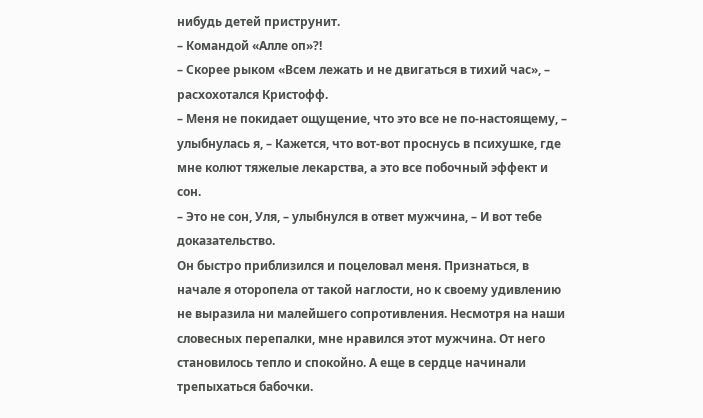нибудь детей приструнит.
– Командой «Алле оп»?!
– Скорее рыком «Всем лежать и не двигаться в тихий час», – расхохотался Кристофф.
– Меня не покидает ощущение, что это все не по-настоящему, – улыбнулась я, – Кажется, что вот-вот проснусь в психушке, где мне колют тяжелые лекарства, а это все побочный эффект и сон.
– Это не сон, Уля, – улыбнулся в ответ мужчина, – И вот тебе доказательство.
Он быстро приблизился и поцеловал меня. Признаться, в начале я оторопела от такой наглости, но к своему удивлению не выразила ни малейшего сопротивления. Несмотря на наши словесных перепалки, мне нравился этот мужчина. От него становилось тепло и спокойно. А еще в сердце начинали трепыхаться бабочки.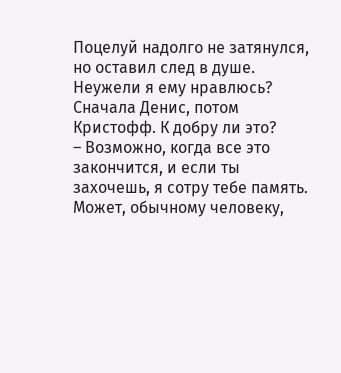Поцелуй надолго не затянулся, но оставил след в душе.
Неужели я ему нравлюсь?
Сначала Денис, потом Кристофф. К добру ли это?
– Возможно, когда все это закончится, и если ты захочешь, я сотру тебе память. Может, обычному человеку,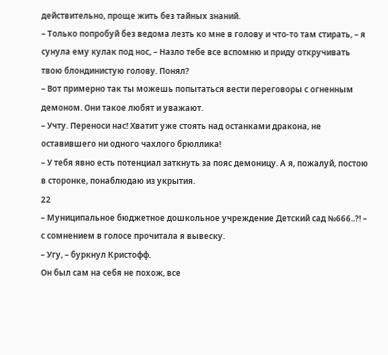действительно, проще жить без тайных знаний.
– Только попробуй без ведома лезть ко мне в голову и что-то там стирать, – я сунула ему кулак под нос, – Назло тебе все вспомню и приду откручивать твою блондинистую голову. Понял?
– Вот примерно так ты можешь попытаться вести переговоры с огненным демоном. Они такое любят и уважают.
– Учту. Переноси нас! Хватит уже стоять над останками дракона, не оставившего ни одного чахлого брюллика!
– У тебя явно есть потенциал заткнуть за пояс демоницу. А я, пожалуй, постою в сторонке, понаблюдаю из укрытия.
22
– Муниципальное бюджетное дошкольное учреждение Детский сад №666..?! – с сомнением в голосе прочитала я вывеску.
– Угу, – буркнул Кристофф.
Он был сам на себя не похож, все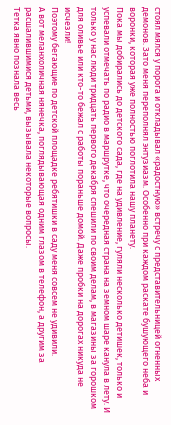стоял мялся у порога и откладывал «радостную» встречу с представительницей огненных демонов. Зато меня переполнял энтузиазм. Особенно при каждом раскате бушующего неба и воронки, которая уже полностью поглотила нашу планету.
Пока мы добирались до детского сада, где на удивление, гуляли несколько детишек, только и успевали отмечать по радио в маршрутке, что очередная страна на земном шаре канула в лету. И только у нас люди тридцать первого декабря спешили по своим делам, в магазины за горошком для оливье или кто-то бежал с работы пораньше домой. Даже пробки на дорогах никуда не исчезли!
Поэтому бегающие по детской площадке ребятишки в саду меня совсем не удивили.
А вот меланхоличная нянечка, поглядывающая одним глазом в телефон, а другим за расшалившимися детьми, вызывала некоторые вопросы.
Тетка явно познала весь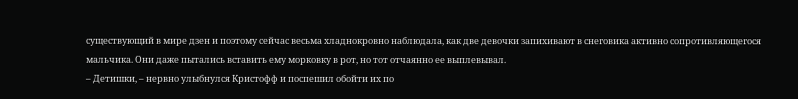существующий в мире дзен и поэтому сейчас весьма хладнокровно наблюдала, как две девочки запихивают в снеговика активно сопротивляющегося мальчика. Они даже пытались вставить ему морковку в рот, но тот отчаянно ее выплевывал.
– Детишки, – нервно улыбнулся Кристофф и поспешил обойти их по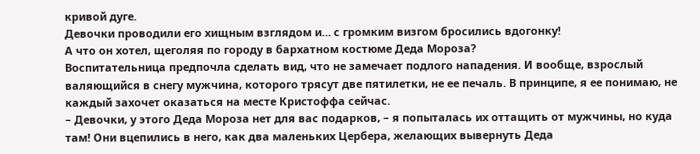кривой дуге.
Девочки проводили его хищным взглядом и… с громким визгом бросились вдогонку!
А что он хотел, щеголяя по городу в бархатном костюме Деда Мороза?
Воспитательница предпочла сделать вид, что не замечает подлого нападения. И вообще, взрослый валяющийся в снегу мужчина, которого трясут две пятилетки, не ее печаль. В принципе, я ее понимаю, не каждый захочет оказаться на месте Кристоффа сейчас.
– Девочки, у этого Деда Мороза нет для вас подарков, – я попыталась их оттащить от мужчины, но куда там! Они вцепились в него, как два маленьких Цербера, желающих вывернуть Деда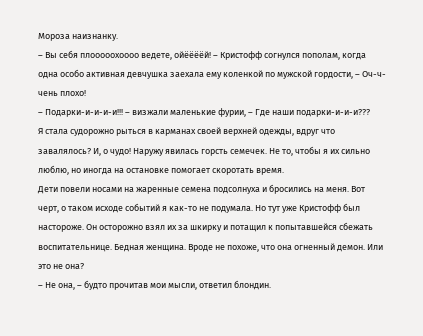Мороза наизнанку.
– Вы себя плооооохоооо ведете, ойёёёёй! – Кристофф согнулся пополам, когда одна особо активная девчушка заехала ему коленкой по мужской гордости, – Оч-ч-чень плохо!
– Подарки-и-и-и-и!!! – визжали маленькие фурии, – Где наши подарки-и-и-и???
Я стала судорожно рыться в карманах своей верхней одежды, вдруг что завалялось? И, о чудо! Наружу явилась горсть семечек. Не то, чтобы я их сильно люблю, но иногда на остановке помогает скоротать время.
Дети повели носами на жаренные семена подсолнуха и бросились на меня. Вот черт, о таком исходе событий я как-то не подумала. Но тут уже Кристофф был настороже. Он осторожно взял их за шкирку и потащил к попытавшейся сбежать воспитательнице. Бедная женщина. Вроде не похоже, что она огненный демон. Или это не она?
– Не она, – будто прочитав мои мысли, ответил блондин.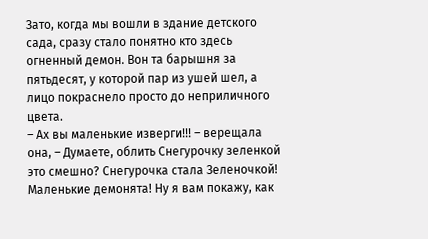Зато, когда мы вошли в здание детского сада, сразу стало понятно кто здесь огненный демон. Вон та барышня за пятьдесят, у которой пар из ушей шел, а лицо покраснело просто до неприличного цвета.
– Ах вы маленькие изверги!!! – верещала она, – Думаете, облить Снегурочку зеленкой это смешно? Снегурочка стала Зеленочкой! Маленькие демонята! Ну я вам покажу, как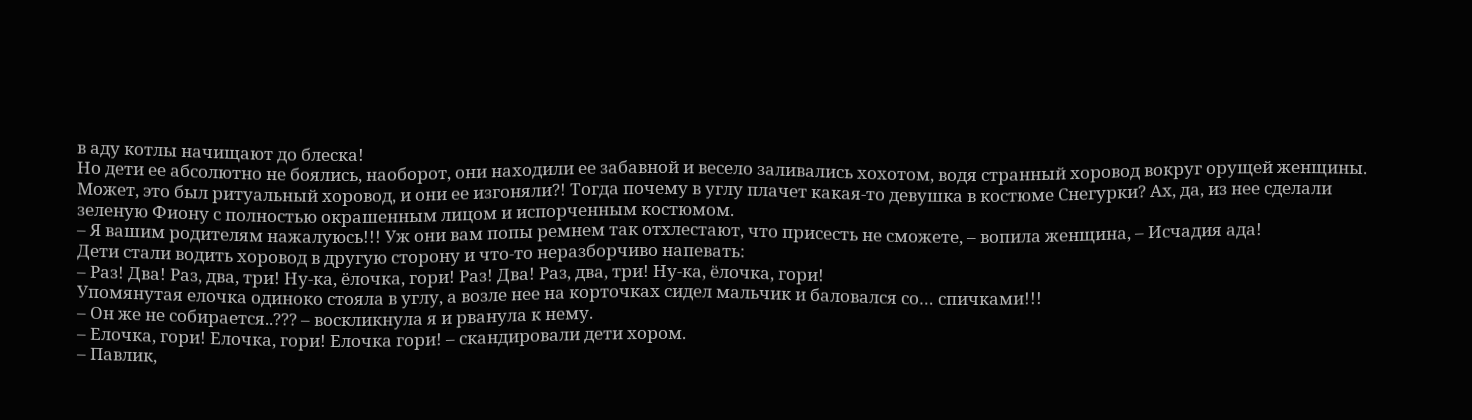в аду котлы начищают до блеска!
Но дети ее абсолютно не боялись, наоборот, они находили ее забавной и весело заливались хохотом, водя странный хоровод вокруг орущей женщины. Может, это был ритуальный хоровод, и они ее изгоняли?! Тогда почему в углу плачет какая-то девушка в костюме Снегурки? Ах, да, из нее сделали зеленую Фиону с полностью окрашенным лицом и испорченным костюмом.
– Я вашим родителям нажалуюсь!!! Уж они вам попы ремнем так отхлестают, что присесть не сможете, – вопила женщина, – Исчадия ада!
Дети стали водить хоровод в другую сторону и что-то неразборчиво напевать:
– Раз! Два! Раз, два, три! Ну-ка, ёлочка, гори! Раз! Два! Раз, два, три! Ну-ка, ёлочка, гори!
Упомянутая елочка одиноко стояла в углу, а возле нее на корточках сидел мальчик и баловался со… спичками!!!
– Он же не собирается..??? – воскликнула я и рванула к нему.
– Елочка, гори! Елочка, гори! Елочка гори! – скандировали дети хором.
– Павлик,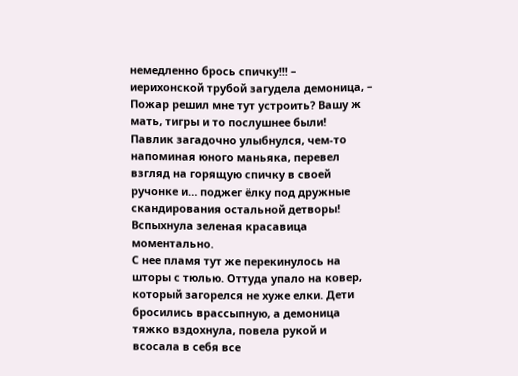немедленно брось спичку!!! – иерихонской трубой загудела демоница, – Пожар решил мне тут устроить? Вашу ж мать, тигры и то послушнее были!
Павлик загадочно улыбнулся, чем-то напоминая юного маньяка, перевел взгляд на горящую спичку в своей ручонке и… поджег ёлку под дружные скандирования остальной детворы!
Вспыхнула зеленая красавица моментально.
С нее пламя тут же перекинулось на шторы с тюлью. Оттуда упало на ковер, который загорелся не хуже елки. Дети бросились врассыпную, а демоница тяжко вздохнула, повела рукой и всосала в себя все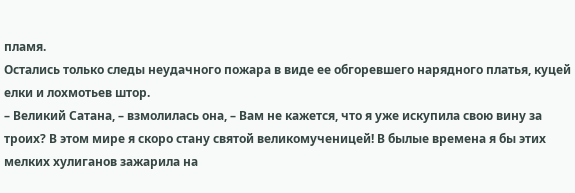пламя.
Остались только следы неудачного пожара в виде ее обгоревшего нарядного платья, куцей елки и лохмотьев штор.
– Великий Сатана, – взмолилась она, – Вам не кажется, что я уже искупила свою вину за троих? В этом мире я скоро стану святой великомученицей! В былые времена я бы этих мелких хулиганов зажарила на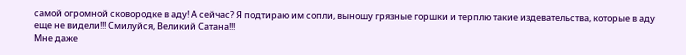самой огромной сковородке в аду! А сейчас? Я подтираю им сопли, выношу грязные горшки и терплю такие издевательства, которые в аду еще не видели!!! Смилуйся, Великий Сатана!!!
Мне даже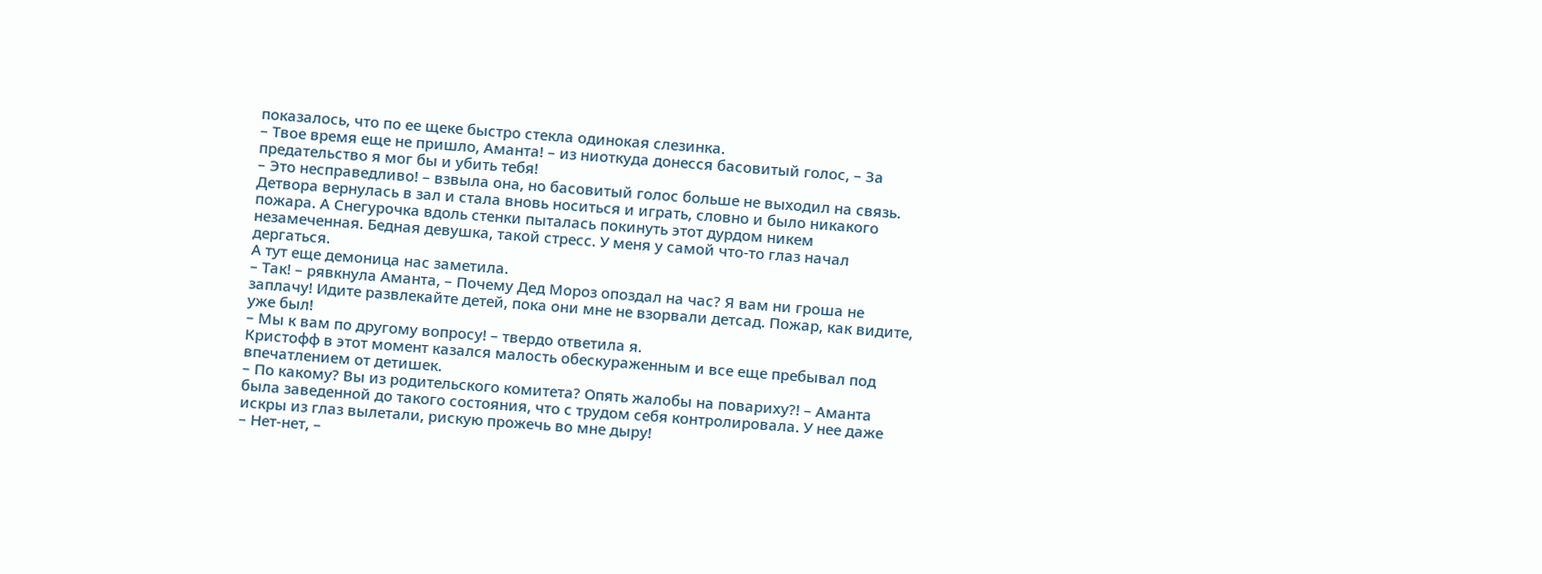показалось, что по ее щеке быстро стекла одинокая слезинка.
– Твое время еще не пришло, Аманта! – из ниоткуда донесся басовитый голос, – За предательство я мог бы и убить тебя!
– Это несправедливо! – взвыла она, но басовитый голос больше не выходил на связь.
Детвора вернулась в зал и стала вновь носиться и играть, словно и было никакого пожара. А Снегурочка вдоль стенки пыталась покинуть этот дурдом никем незамеченная. Бедная девушка, такой стресс. У меня у самой что-то глаз начал дергаться.
А тут еще демоница нас заметила.
– Так! – рявкнула Аманта, – Почему Дед Мороз опоздал на час? Я вам ни гроша не заплачу! Идите развлекайте детей, пока они мне не взорвали детсад. Пожар, как видите, уже был!
– Мы к вам по другому вопросу! – твердо ответила я.
Кристофф в этот момент казался малость обескураженным и все еще пребывал под впечатлением от детишек.
– По какому? Вы из родительского комитета? Опять жалобы на повариху?! – Аманта была заведенной до такого состояния, что с трудом себя контролировала. У нее даже искры из глаз вылетали, рискую прожечь во мне дыру!
– Нет-нет, –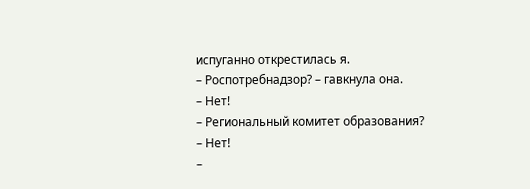испуганно открестилась я.
– Роспотребнадзор? – гавкнула она.
– Нет!
– Региональный комитет образования?
– Нет!
–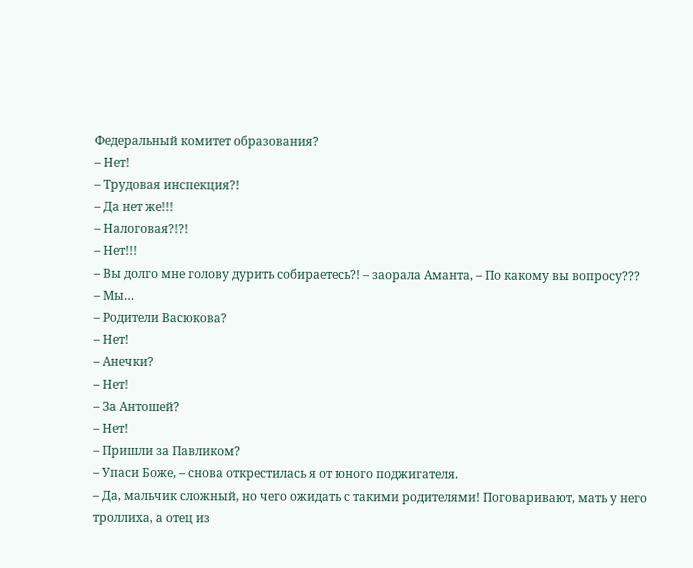Федеральный комитет образования?
– Нет!
– Трудовая инспекция?!
– Да нет же!!!
– Налоговая?!?!
– Нет!!!
– Вы долго мне голову дурить собираетесь?! – заорала Аманта, – По какому вы вопросу???
– Мы…
– Родители Васюкова?
– Нет!
– Анечки?
– Нет!
– За Антошей?
– Нет!
– Пришли за Павликом?
– Упаси Боже, – снова открестилась я от юного поджигателя.
– Да, мальчик сложный, но чего ожидать с такими родителями! Поговаривают, мать у него троллиха, а отец из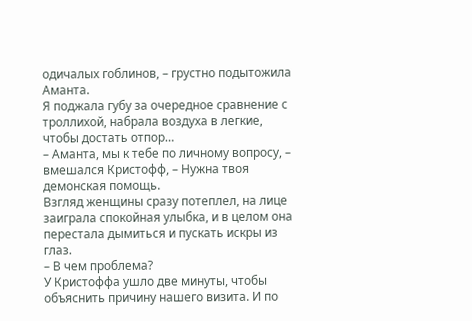одичалых гоблинов, – грустно подытожила Аманта.
Я поджала губу за очередное сравнение с троллихой, набрала воздуха в легкие, чтобы достать отпор…
– Аманта, мы к тебе по личному вопросу, – вмешался Кристофф, – Нужна твоя демонская помощь.
Взгляд женщины сразу потеплел, на лице заиграла спокойная улыбка, и в целом она перестала дымиться и пускать искры из глаз.
– В чем проблема?
У Кристоффа ушло две минуты, чтобы объяснить причину нашего визита. И по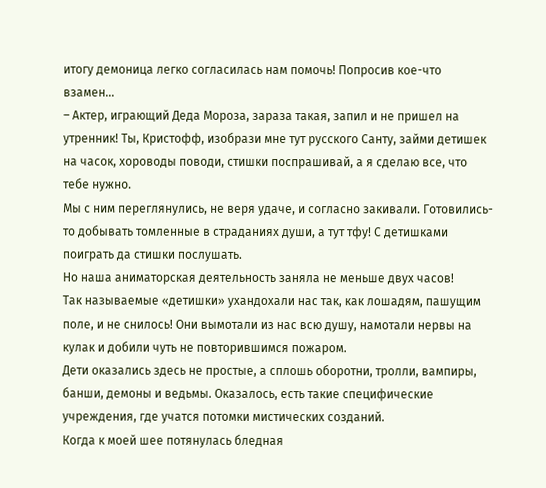итогу демоница легко согласилась нам помочь! Попросив кое-что взамен…
– Актер, играющий Деда Мороза, зараза такая, запил и не пришел на утренник! Ты, Кристофф, изобрази мне тут русского Санту, займи детишек на часок, хороводы поводи, стишки поспрашивай, а я сделаю все, что тебе нужно.
Мы с ним переглянулись, не веря удаче, и согласно закивали. Готовились-то добывать томленные в страданиях души, а тут тфу! С детишками поиграть да стишки послушать.
Но наша аниматорская деятельность заняла не меньше двух часов!
Так называемые «детишки» ухандохали нас так, как лошадям, пашущим поле, и не снилось! Они вымотали из нас всю душу, намотали нервы на кулак и добили чуть не повторившимся пожаром.
Дети оказались здесь не простые, а сплошь оборотни, тролли, вампиры, банши, демоны и ведьмы. Оказалось, есть такие специфические учреждения, где учатся потомки мистических созданий.
Когда к моей шее потянулась бледная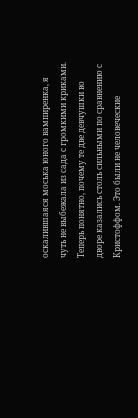оскалившаяся моська юного вампиренка, я чуть не выбежала из сада с громкими криками. Теперь понятно, почему те две девчушки во дворе казались столь сильными по сравнению с Кристоффом. Это были не человеческие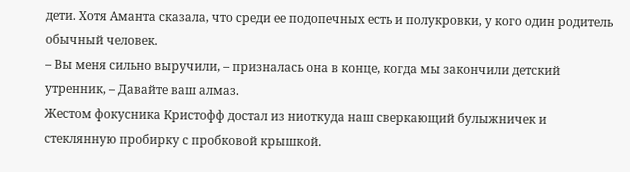дети. Хотя Аманта сказала, что среди ее подопечных есть и полукровки, у кого один родитель обычный человек.
– Вы меня сильно выручили, – призналась она в конце, когда мы закончили детский утренник, – Давайте ваш алмаз.
Жестом фокусника Кристофф достал из ниоткуда наш сверкающий булыжничек и стеклянную пробирку с пробковой крышкой.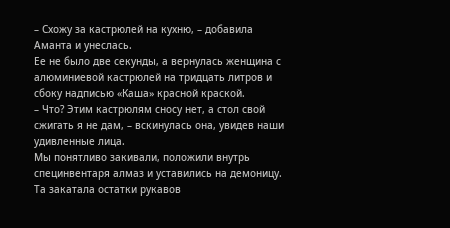– Схожу за кастрюлей на кухню, – добавила Аманта и унеслась.
Ее не было две секунды, а вернулась женщина с алюминиевой кастрюлей на тридцать литров и сбоку надписью «Каша» красной краской.
– Что? Этим кастрюлям сносу нет, а стол свой сжигать я не дам, – вскинулась она, увидев наши удивленные лица.
Мы понятливо закивали, положили внутрь специнвентаря алмаз и уставились на демоницу. Та закатала остатки рукавов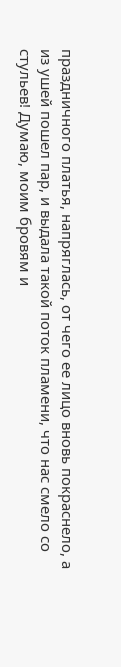праздничного платья, напряглась, от чего ее лицо вновь покраснело, а из ушей пошел пар, и выдала такой поток пламени, что нас смело со стульев! Думаю, моим бровям и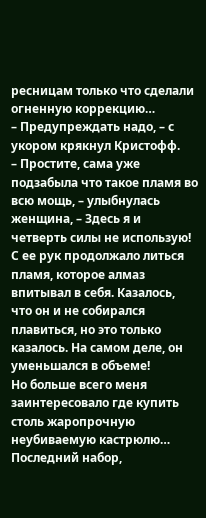ресницам только что сделали огненную коррекцию…
– Предупреждать надо, – с укором крякнул Кристофф.
– Простите, сама уже подзабыла что такое пламя во всю мощь, – улыбнулась женщина, – Здесь я и четверть силы не использую!
С ее рук продолжало литься пламя, которое алмаз впитывал в себя. Казалось, что он и не собирался плавиться, но это только казалось. На самом деле, он уменьшался в объеме!
Но больше всего меня заинтересовало где купить столь жаропрочную неубиваемую кастрюлю…
Последний набор,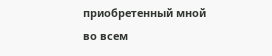приобретенный мной во всем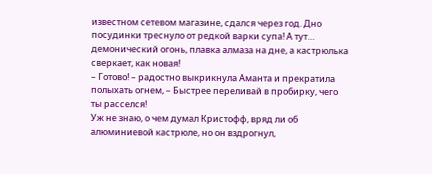известном сетевом магазине, сдался через год. Дно посудинки треснуло от редкой варки супа! А тут… демонический огонь, плавка алмаза на дне, а кастрюлька сверкает, как новая!
– Готово! – радостно выкрикнула Аманта и прекратила полыхать огнем, – Быстрее переливай в пробирку, чего ты расселся!
Уж не знаю, о чем думал Кристофф, вряд ли об алюминиевой кастрюле, но он вздрогнул,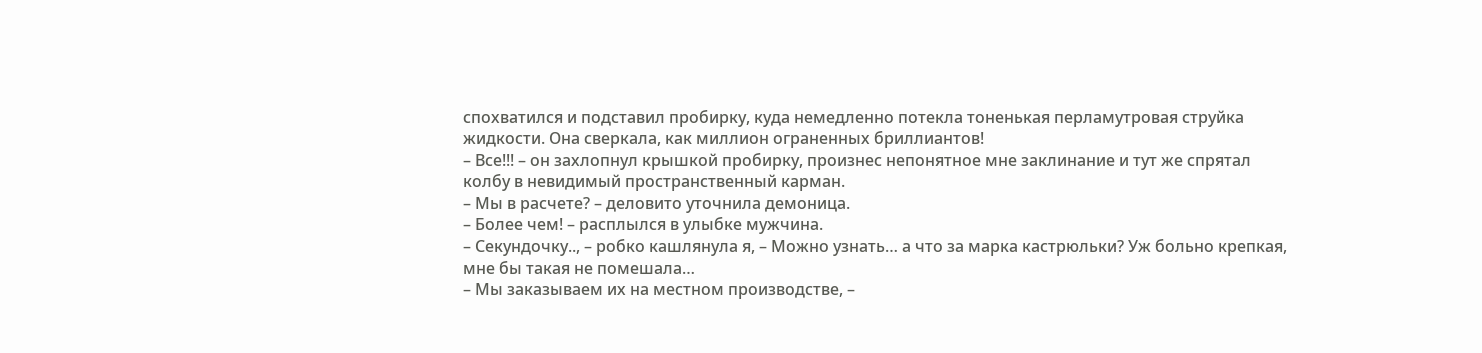спохватился и подставил пробирку, куда немедленно потекла тоненькая перламутровая струйка жидкости. Она сверкала, как миллион ограненных бриллиантов!
– Все!!! – он захлопнул крышкой пробирку, произнес непонятное мне заклинание и тут же спрятал колбу в невидимый пространственный карман.
– Мы в расчете? – деловито уточнила демоница.
– Более чем! – расплылся в улыбке мужчина.
– Секундочку.., – робко кашлянула я, – Можно узнать… а что за марка кастрюльки? Уж больно крепкая, мне бы такая не помешала…
– Мы заказываем их на местном производстве, –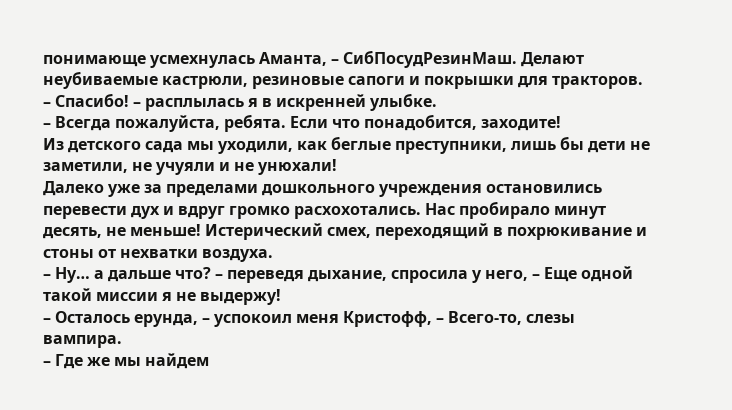понимающе усмехнулась Аманта, – СибПосудРезинМаш. Делают неубиваемые кастрюли, резиновые сапоги и покрышки для тракторов.
– Спасибо! – расплылась я в искренней улыбке.
– Всегда пожалуйста, ребята. Если что понадобится, заходите!
Из детского сада мы уходили, как беглые преступники, лишь бы дети не заметили, не учуяли и не унюхали!
Далеко уже за пределами дошкольного учреждения остановились перевести дух и вдруг громко расхохотались. Нас пробирало минут десять, не меньше! Истерический смех, переходящий в похрюкивание и стоны от нехватки воздуха.
– Ну… а дальше что? – переведя дыхание, спросила у него, – Еще одной такой миссии я не выдержу!
– Осталось ерунда, – успокоил меня Кристофф, – Всего-то, слезы вампира.
– Где же мы найдем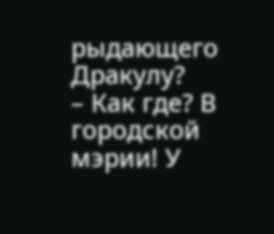рыдающего Дракулу?
– Как где? В городской мэрии! У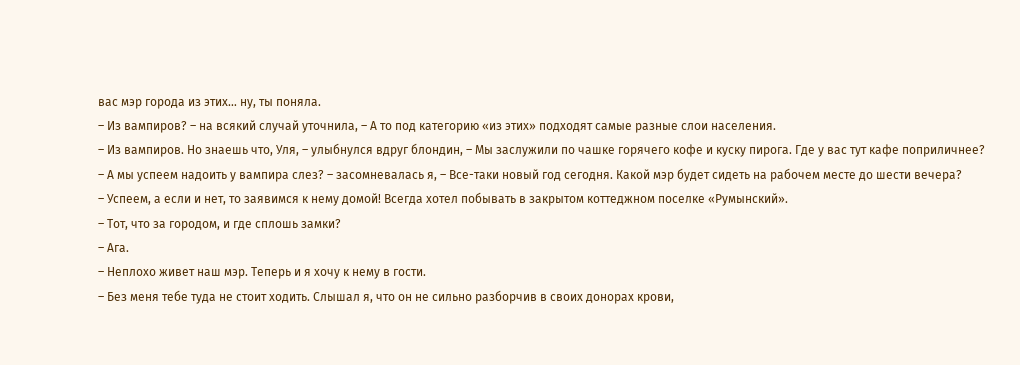вас мэр города из этих… ну, ты поняла.
– Из вампиров? – на всякий случай уточнила, – А то под категорию «из этих» подходят самые разные слои населения.
– Из вампиров. Но знаешь что, Уля, – улыбнулся вдруг блондин, – Мы заслужили по чашке горячего кофе и куску пирога. Где у вас тут кафе поприличнее?
– А мы успеем надоить у вампира слез? – засомневалась я, – Все-таки новый год сегодня. Какой мэр будет сидеть на рабочем месте до шести вечера?
– Успеем, а если и нет, то заявимся к нему домой! Всегда хотел побывать в закрытом коттеджном поселке «Румынский».
– Тот, что за городом, и где сплошь замки?
– Ага.
– Неплохо живет наш мэр. Теперь и я хочу к нему в гости.
– Без меня тебе туда не стоит ходить. Слышал я, что он не сильно разборчив в своих донорах крови,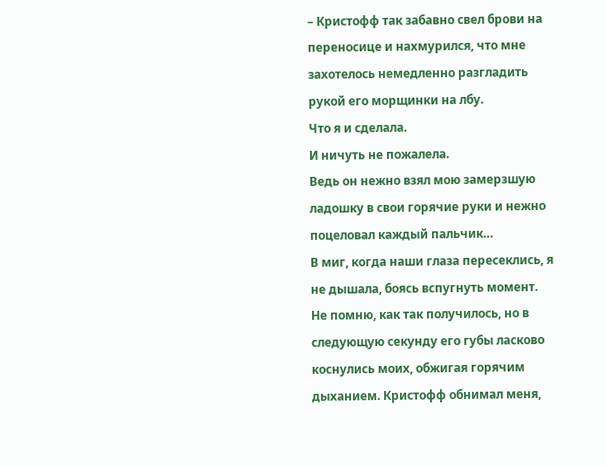– Кристофф так забавно свел брови на переносице и нахмурился, что мне захотелось немедленно разгладить рукой его морщинки на лбу.
Что я и сделала.
И ничуть не пожалела.
Ведь он нежно взял мою замерзшую ладошку в свои горячие руки и нежно поцеловал каждый пальчик…
В миг, когда наши глаза пересеклись, я не дышала, боясь вспугнуть момент.
Не помню, как так получилось, но в следующую секунду его губы ласково коснулись моих, обжигая горячим дыханием. Кристофф обнимал меня,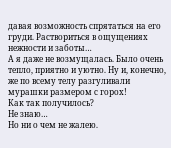давая возможность спрятаться на его груди. Раствориться в ощущениях нежности и заботы…
А я даже не возмущалась. Было очень тепло, приятно и уютно. Ну и, конечно, же по всему телу разгуливали мурашки размером с горох!
Как так получилось?
Не знаю…
Но ни о чем не жалею.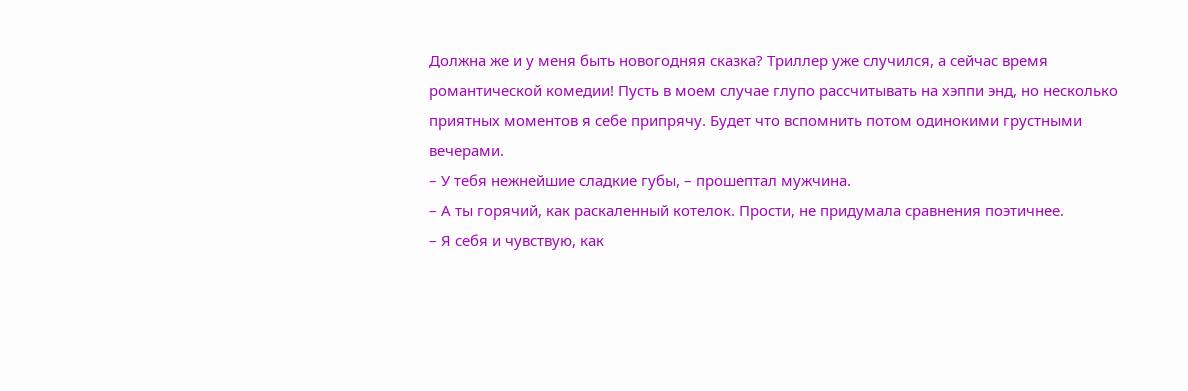Должна же и у меня быть новогодняя сказка? Триллер уже случился, а сейчас время романтической комедии! Пусть в моем случае глупо рассчитывать на хэппи энд, но несколько приятных моментов я себе припрячу. Будет что вспомнить потом одинокими грустными вечерами.
– У тебя нежнейшие сладкие губы, – прошептал мужчина.
– А ты горячий, как раскаленный котелок. Прости, не придумала сравнения поэтичнее.
– Я себя и чувствую, как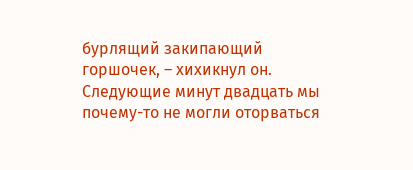бурлящий закипающий горшочек, – хихикнул он.
Следующие минут двадцать мы почему-то не могли оторваться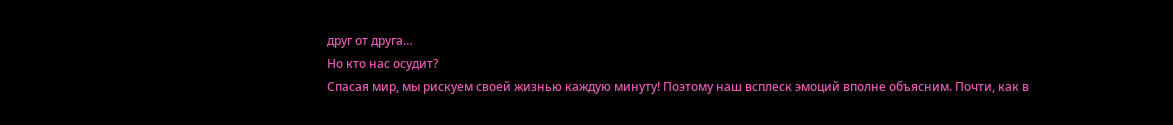друг от друга…
Но кто нас осудит?
Спасая мир, мы рискуем своей жизнью каждую минуту! Поэтому наш всплеск эмоций вполне объясним. Почти, как в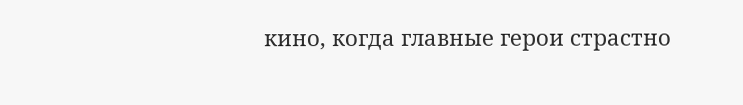кино, когда главные герои страстно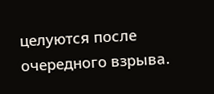целуются после очередного взрыва.